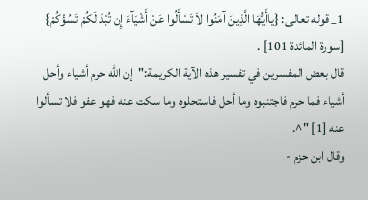1_ قوله تعالى: {ياأَيُّهَا الَّذِينَ آمَنُوا لاَ تَسْأَلُوا عَنْ أَشْيَآءَ إِن تُبْدَ لَكُمْ تَسُؤْكُمْ} [سورة المائدة 101] .
قال بعض المفسرين في تفسير هذه الآية الكريمة:"إن الله حرم أشياء وأحل أشياء فما حرم فاجتنبوه وما أحل فاستحلوه وما سكت عنه فهو عفو فلا تسألوا عنه [1] "^.
وقال ابن حزم -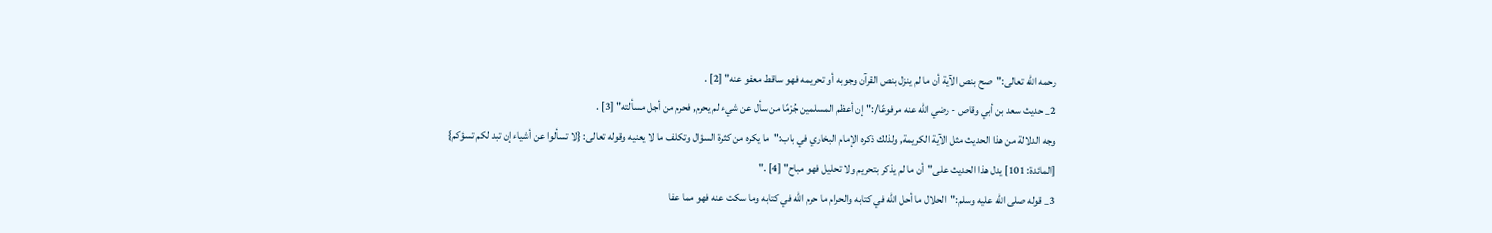رحمه الله تعالى:"صح بنص الآية أن ما لم ينزل بنص القرآن وجوبه أو تحريمه فهو ساقط معفو عنه" [2] .
2_ حديث سعد بن أبي وقاص - رضي الله عنه مرفوعًا/:"إن أعظم المسلمين جُرْمًا من سأل عن شيء لم يحرم, فحرم من أجل مسألته" [3] .
وجه الدلالة من هذا الحديث مثل الآية الكريمة, ولذلك ذكره الإمام البخاري في باب:"ما يكره من كثرة السؤال وتكلف ما لا يعنيه وقوله تعالى: {لا تسألوا عن أشياء إن تبد لكم تسؤكم} [المائدة: 101] يدل هذا الحديث على"أن ما لم يذكر بتحريم ولا تحليل فهو مباح" [4] ."
3_ قوله صلى الله عليه وسلم:"الحلال ما أحل الله في كتابه والحرام ما حرم الله في كتابه وما سكت عنه فهو مما عفا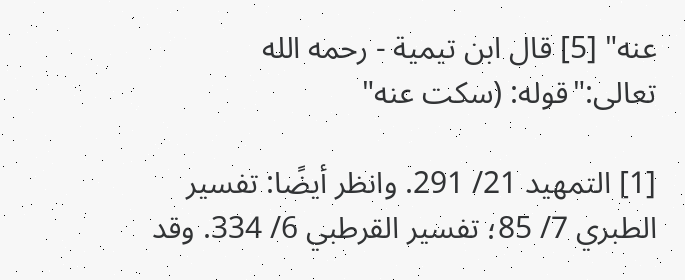عنه" [5] قال ابن تيمية - رحمه الله تعالى:"قوله: (سكت عنه"

[1] التمهيد 21/ 291. وانظر أيضًا: تفسير الطبري 7/ 85؛ تفسير القرطبي 6/ 334. وقد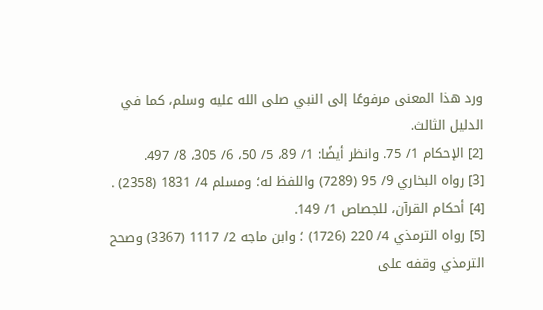ورد هذا المعنى مرفوعًا إلى النبي صلى الله عليه وسلم، كما في الدليل الثالث.
[2] الإحكام 1/ 75. وانظر أيضًا: 1/ 89، 5/ 50، 6/ 305، 8/ 497.
[3] رواه البخاري 9/ 95 (7289) واللفظ له؛ ومسلم 4/ 1831 (2358) .
[4] أحكام القرآن، للجصاص 1/ 149.
[5] رواه الترمذي 4/ 220 (1726) ؛ وابن ماجه 2/ 1117 (3367) وصحح الترمذي وقفه على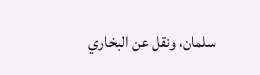سلمان، ونقل عن البخاري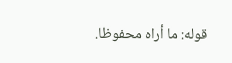قوله: ما أراه محفوظا.